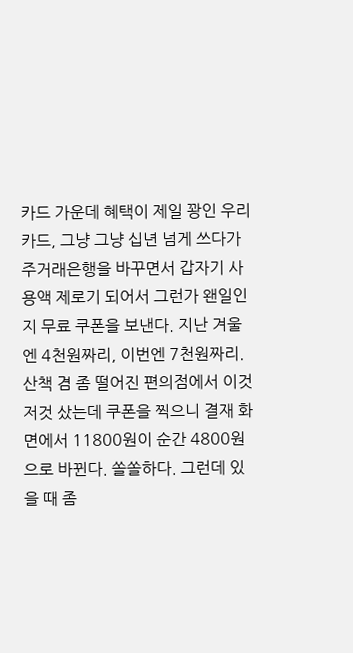카드 가운데 혜택이 제일 꽝인 우리카드, 그냥 그냥 십년 넘게 쓰다가 주거래은행을 바꾸면서 갑자기 사용액 제로기 되어서 그런가 왠일인지 무료 쿠폰을 보낸다. 지난 겨울엔 4천원짜리, 이번엔 7천원짜리. 산책 겸 좀 떨어진 편의점에서 이것 저것 샀는데 쿠폰을 찍으니 결재 화면에서 11800원이 순간 4800원으로 바뀐다. 쏠쏠하다. 그런데 있을 때 좀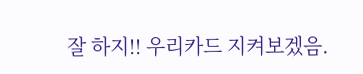잘 하지!! 우리카드 지켜보겠음.